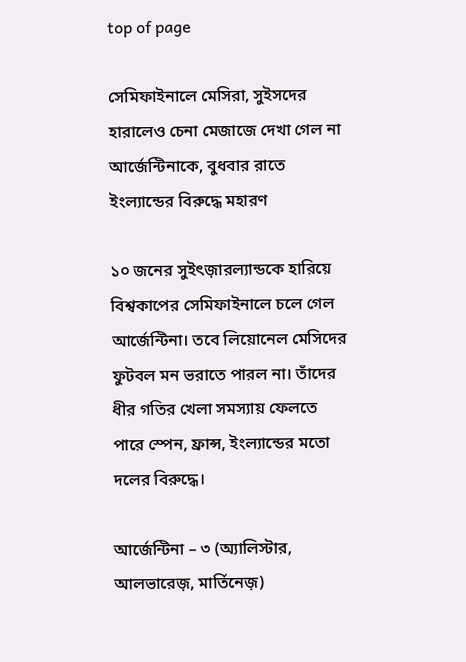top of page

সেমিফাইনালে মেসিরা, সুইসদের হারালেও চেনা মেজাজে দেখা গেল না আর্জেন্টিনাকে, বুধবার রাতে ইংল্যান্ডের বিরুদ্ধে মহারণ

১০ জনের সুইৎজ়ারল্যান্ডকে হারিয়ে বিশ্বকাপের সেমিফাইনালে চলে গেল আর্জেন্টিনা। তবে লিয়োনেল মেসিদের ফুটবল মন ভরাতে পারল না। তাঁদের ধীর গতির খেলা সমস্যায় ফেলতে পারে স্পেন, ফ্রান্স, ইংল্যান্ডের মতো দলের বিরুদ্ধে।

আর্জেন্টিনা – ৩ (অ্যালিস্টার, আলভারেজ়, মার্তিনেজ়)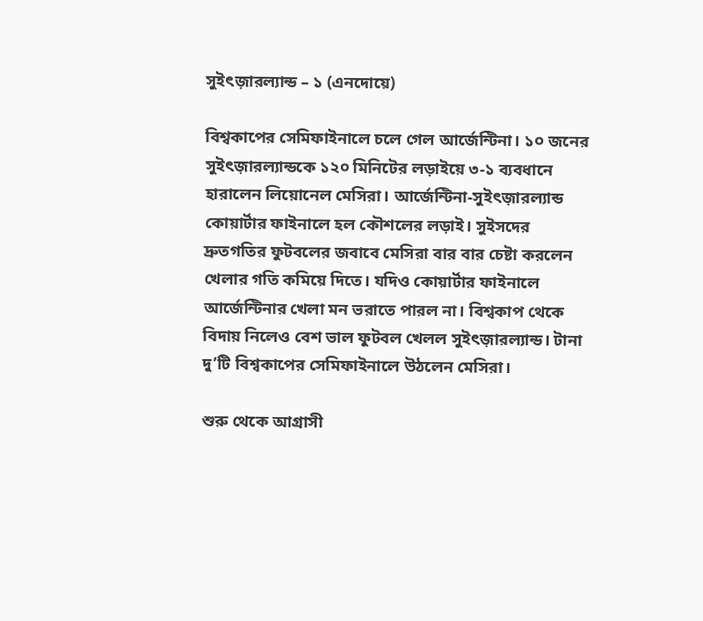সুইৎজ়ারল্যান্ড – ১ (এনদোয়ে)

বিশ্বকাপের সেমিফাইনালে চলে গেল আর্জেন্টিনা। ১০ জনের সুইৎজ়ারল্যান্ডকে ১২০ মিনিটের লড়াইয়ে ৩-১ ব্যবধানে হারালেন লিয়োনেল মেসিরা। আর্জেন্টিনা-সুইৎজ়ারল্যান্ড কোয়ার্টার ফাইনালে হল কৌশলের লড়াই। সুইসদের দ্রুতগতির ফুটবলের জবাবে মেসিরা বার বার চেষ্টা করলেন খেলার গতি কমিয়ে দিতে। যদিও কোয়ার্টার ফাইনালে আর্জেন্টিনার খেলা মন ভরাতে পারল না। বিশ্বকাপ থেকে বিদায় নিলেও বেশ ভাল ফুটবল খেলল সুইৎজ়ারল্যান্ড। টানা দু’টি বিশ্বকাপের সেমিফাইনালে উঠলেন মেসিরা।

শুরু থেকে আগ্রাসী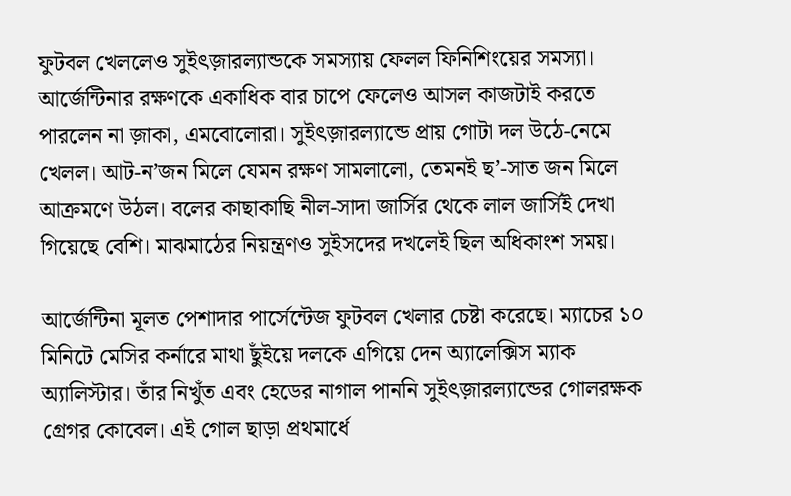ফুটবল খেললেও সুইৎজ়ারল্যান্ডকে সমস্যায় ফেলল ফিনিশিংয়ের সমস্যা। আর্জেন্টিনার রক্ষণকে একাধিক বার চাপে ফেলেও আসল কাজটাই করতে পারলেন না জ়াকা, এমবোলোরা। সুইৎজ়ারল্যান্ডে প্রায় গোটা দল উঠে-নেমে খেলল। আট-ন’জন মিলে যেমন রক্ষণ সামলালো, তেমনই ছ’-সাত জন মিলে আক্রমণে উঠল। বলের কাছাকাছি নীল-সাদা জার্সির থেকে লাল জার্সিই দেখা গিয়েছে বেশি। মাঝমাঠের নিয়ন্ত্রণও সুইসদের দখলেই ছিল অধিকাংশ সময়।

আর্জেন্টিনা মূলত পেশাদার পার্সেন্টেজ ফুটবল খেলার চেষ্টা করেছে। ম্যাচের ১০ মিনিটে মেসির কর্নারে মাথা ছুঁইয়ে দলকে এগিয়ে দেন অ্যালেক্সিস ম্যাক অ্যালিস্টার। তাঁর নিখুঁত এবং হেডের নাগাল পাননি সুইৎজ়ারল্যান্ডের গোলরক্ষক গ্রেগর কোবেল। এই গোল ছাড়া প্রথমার্ধে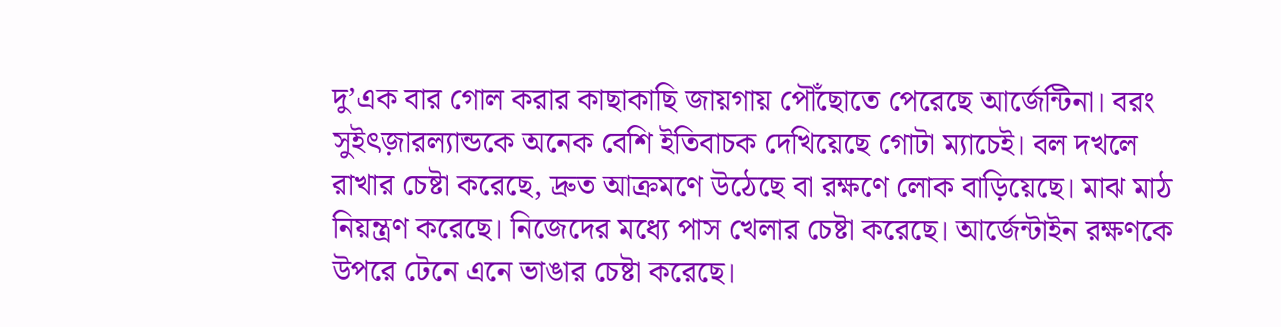দু’এক বার গোল করার কাছাকাছি জায়গায় পৌঁছোতে পেরেছে আর্জেন্টিনা। বরং সুইৎজ়ারল্যান্ডকে অনেক বেশি ইতিবাচক দেখিয়েছে গোটা ম্যাচেই। বল দখলে রাখার চেষ্টা করেছে, দ্রুত আক্রমণে উঠেছে বা রক্ষণে লোক বাড়িয়েছে। মাঝ মাঠ নিয়ন্ত্রণ করেছে। নিজেদের মধ্যে পাস খেলার চেষ্টা করেছে। আর্জেন্টাইন রক্ষণকে উপরে টেনে এনে ভাঙার চেষ্টা করেছে।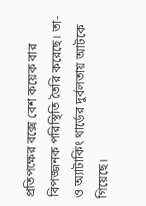প্রতিপক্ষের বক্সে বেশ কয়েক বার বিপজ্জনক পরিস্থিতি তৈরি করেছে। তা-ও অ্যাটাকিং থার্ডের দুর্বলতায় আটকে গিয়েছে।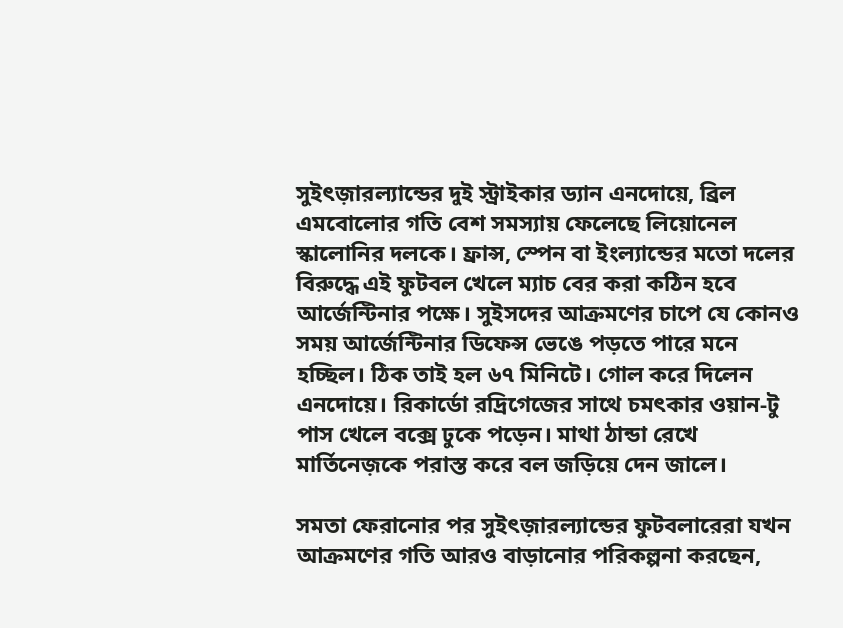সুইৎজ়ারল্যান্ডের দুই স্ট্রাইকার ড্যান এনদোয়ে, ব্রিল এমবোলোর গতি বেশ সমস্যায় ফেলেছে লিয়োনেল স্কালোনির দলকে। ফ্রান্স, স্পেন বা ইংল্যান্ডের মতো দলের বিরুদ্ধে এই ফুটবল খেলে ম্যাচ বের করা কঠিন হবে আর্জেন্টিনার পক্ষে। সুইসদের আক্রমণের চাপে যে কোনও সময় আর্জেন্টিনার ডিফেন্স ভেঙে পড়তে পারে মনে হচ্ছিল। ঠিক তাই হল ৬৭ মিনিটে। গোল করে দিলেন এনদোয়ে। রিকার্ডো রদ্রিগেজের সাথে চমৎকার ওয়ান-টু পাস খেলে বক্সে ঢুকে পড়েন। মাথা ঠান্ডা রেখে মার্তিনেজ়কে পরাস্ত করে বল জড়িয়ে দেন জালে।

সমতা ফেরানোর পর সুইৎজ়ারল্যান্ডের ফুটবলারেরা যখন আক্রমণের গতি আরও বাড়ানোর পরিকল্পনা করছেন,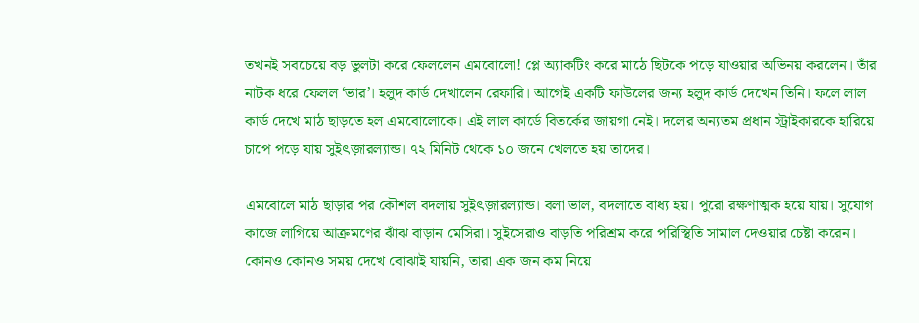তখনই সবচেয়ে বড় ভুলটা করে ফেললেন এমবোলো! প্লে অ্যাকটিং করে মাঠে ছিটকে পড়ে যাওয়ার অভিনয় করলেন। তাঁর নাটক ধরে ফেলল ‘ভার’। হলুদ কার্ড দেখালেন রেফারি। আগেই একটি ফাউলের জন্য হলুদ কার্ড দেখেন তিনি। ফলে লাল কার্ড দেখে মাঠ ছাড়তে হল এমবোলোকে। এই লাল কার্ডে বিতর্কের জায়গা নেই। দলের অন্যতম প্রধান স্ট্রাইকারকে হারিয়ে চাপে পড়ে যায় সুইৎজ়ারল্যান্ড। ৭২ মিনিট থেকে ১০ জনে খেলতে হয় তাদের।

এমবোলে মাঠ ছাড়ার পর কৌশল বদলায় সুইৎজ়ারল্যান্ড। বলা ভাল, বদলাতে বাধ্য হয়। পুরো রক্ষণাত্মক হয়ে যায়। সুযোগ কাজে লাগিয়ে আক্রমণের ঝাঁঝ বাড়ান মেসিরা। সুইসেরাও বাড়তি পরিশ্রম করে পরিস্থিতি সামাল দেওয়ার চেষ্টা করেন। কোনও কোনও সময় দেখে বোঝাই যায়নি, তারা এক জন কম নিয়ে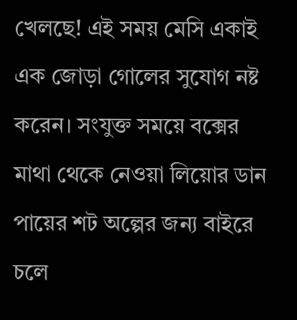খেলছে! এই সময় মেসি একাই এক জোড়া গোলের সুযোগ নষ্ট করেন। সংযুক্ত সময়ে বক্সের মাথা থেকে নেওয়া লিয়োর ডান পায়ের শট অল্পের জন্য বাইরে চলে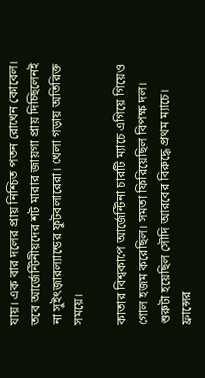যায়। এক বার দলের প্রায় নিশ্চিত পতন রোখেন কোবেল। তবে আর্জেন্টিনীয়দের শট মারার জায়গা প্রায় দিচ্ছিলেনই না সুইৎজ়ারল্যান্ডের ফুটবলারেরা। খেলা গড়ায় অতিরিক্ত সময়ে।

কাতার বিশ্বকাপে আর্জেন্টিনা চারটি ম্যাচে এগিয়ে গিয়েও গোল হজম করেছিল। সমতা ফিরিয়েছিল বিপক্ষ দল। শুরুটা হয়েছিল সৌদি আরবের বিরুদ্ধে প্রথম ম্যাচে। ফ্রান্সের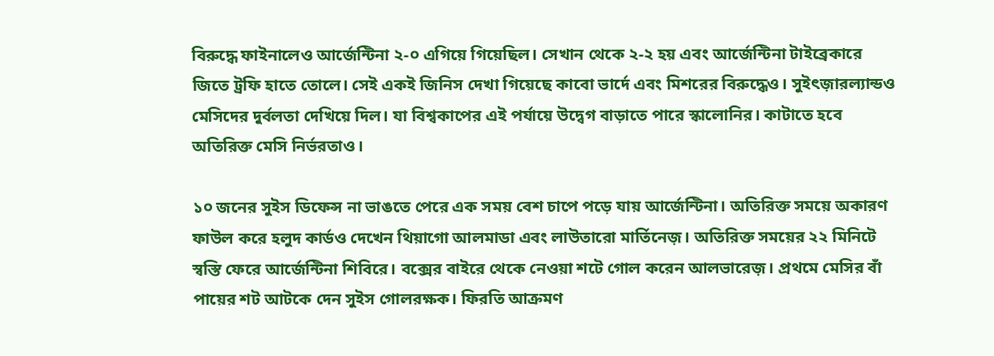বিরুদ্ধে ফাইনালেও আর্জেন্টিনা ২-০ এগিয়ে গিয়েছিল। সেখান থেকে ২-২ হয় এবং আর্জেন্টিনা টাইব্রেকারে জিতে ট্রফি হাতে তোলে। সেই একই জিনিস দেখা গিয়েছে কাবো ভার্দে এবং মিশরের বিরুদ্ধেও। সুইৎজ়ারল্যান্ডও মেসিদের দুর্বলতা দেখিয়ে দিল। যা বিশ্বকাপের এই পর্যায়ে উদ্বেগ বাড়াতে পারে স্কালোনির। কাটাতে হবে অতিরিক্ত মেসি নির্ভরতাও।

১০ জনের সুইস ডিফেন্স না ভাঙতে পেরে এক সময় বেশ চাপে পড়ে যায় আর্জেন্টিনা। অতিরিক্ত সময়ে অকারণ ফাউল করে হলুদ কার্ডও দেখেন থিয়াগো আলমাডা এবং লাউতারো মার্তিনেজ়। অতিরিক্ত সময়ের ২২ মিনিটে স্বস্তি ফেরে আর্জেন্টিনা শিবিরে। বক্সের বাইরে থেকে নেওয়া শটে গোল করেন আলভারেজ়। প্রথমে মেসির বাঁ পায়ের শট আটকে দেন সুইস গোলরক্ষক। ফিরতি আক্রমণ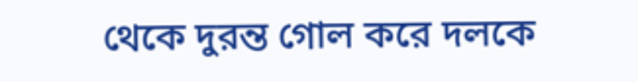থেকে দুরন্ত গোল করে দলকে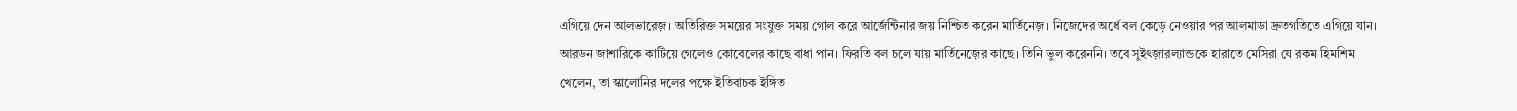এগিয়ে দেন আলভারেজ়। অতিরিক্ত সময়ের সংযুক্ত সময় গোল করে আর্জেন্টিনার জয় নিশ্চিত করেন মার্তিনেজ়। নিজেদের অর্ধে বল কেড়ে নেওয়ার পর আলমাডা দ্রুতগতিতে এগিয়ে যান। আরডন জাশারিকে কাটিয়ে গেলেও কোবেলের কাছে বাধা পান। ফিরতি বল চলে যায় মার্তিনেজ়ের কাছে। তিনি ভুল করেননি। তবে সুইৎজ়ারল্যান্ডকে হারাতে মেসিরা যে রকম হিমশিম খেলেন, তা স্কালোনির দলের পক্ষে ইতিবাচক ইঙ্গিত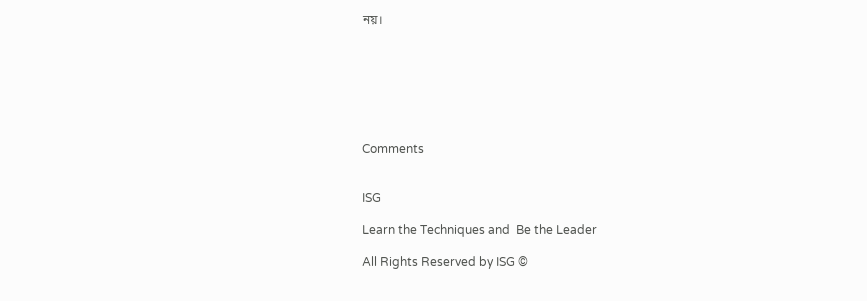নয়।







Comments


ISG

Learn the Techniques and  Be the Leader

All Rights Reserved by ISG ©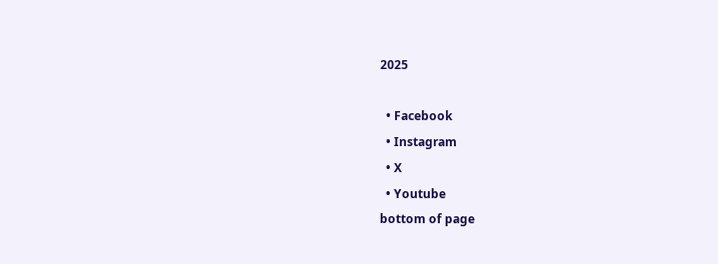2025

  • Facebook
  • Instagram
  • X
  • Youtube
bottom of page